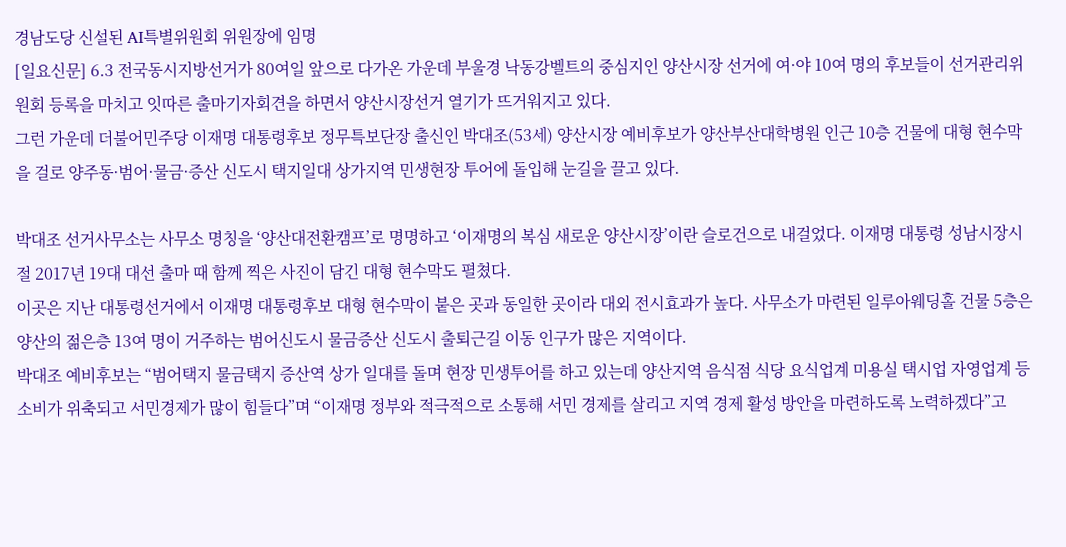경남도당 신설된 AI특별위원회 위원장에 임명
[일요신문] 6.3 전국동시지방선거가 80여일 앞으로 다가온 가운데 부울경 낙동강벨트의 중심지인 양산시장 선거에 여·야 10여 명의 후보들이 선거관리위원회 등록을 마치고 잇따른 출마기자회견을 하면서 양산시장선거 열기가 뜨거워지고 있다.
그런 가운데 더불어민주당 이재명 대통령후보 정무특보단장 출신인 박대조(53세) 양산시장 예비후보가 양산부산대학병원 인근 10층 건물에 대형 현수막을 걸로 양주동·범어·물금·증산 신도시 택지일대 상가지역 민생현장 투어에 돌입해 눈길을 끌고 있다.

박대조 선거사무소는 사무소 명칭을 ‘양산대전환캠프’로 명명하고 ‘이재명의 복심 새로운 양산시장’이란 슬로건으로 내걸었다. 이재명 대통령 성남시장시절 2017년 19대 대선 출마 때 함께 찍은 사진이 담긴 대형 현수막도 펼쳤다.
이곳은 지난 대통령선거에서 이재명 대통령후보 대형 현수막이 붙은 곳과 동일한 곳이라 대외 전시효과가 높다. 사무소가 마련된 일루아웨딩홀 건물 5층은 양산의 젊은층 13여 명이 거주하는 범어신도시 물금증산 신도시 출퇴근길 이동 인구가 많은 지역이다.
박대조 예비후보는 “범어택지 물금택지 증산역 상가 일대를 돌며 현장 민생투어를 하고 있는데 양산지역 음식점 식당 요식업계 미용실 택시업 자영업계 등 소비가 위축되고 서민경제가 많이 힘들다”며 “이재명 정부와 적극적으로 소통해 서민 경제를 살리고 지역 경제 활성 방안을 마련하도록 노력하겠다”고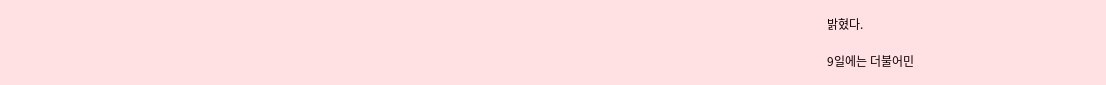밝혔다.

9일에는 더불어민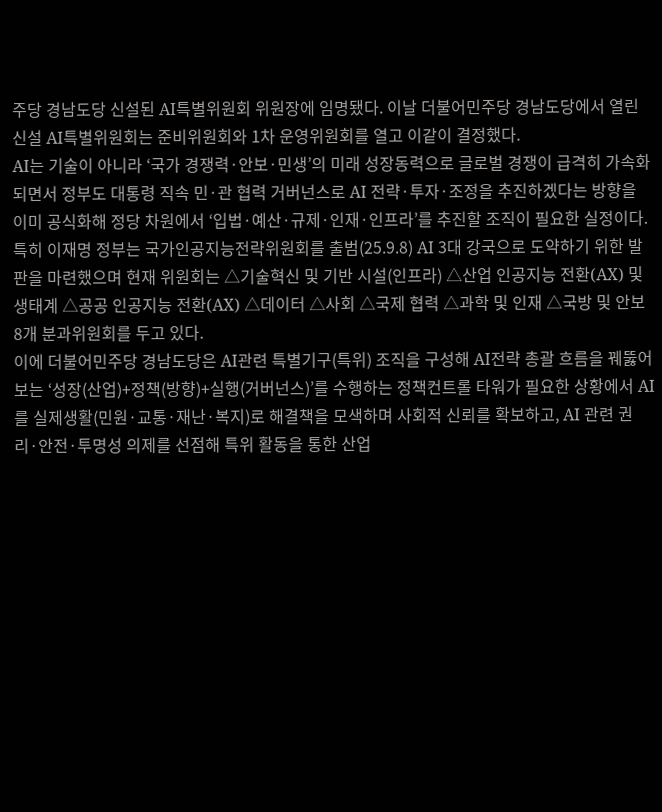주당 경남도당 신설된 AI특별위원회 위원장에 임명됐다. 이날 더불어민주당 경남도당에서 열린 신설 AI특별위원회는 준비위원회와 1차 운영위원회를 열고 이같이 결정했다.
AI는 기술이 아니라 ‘국가 경쟁력·안보·민생’의 미래 성장동력으로 글로벌 경쟁이 급격히 가속화되면서 정부도 대통령 직속 민·관 협력 거버넌스로 AI 전략·투자·조정을 추진하겠다는 방향을 이미 공식화해 정당 차원에서 ‘입법·예산·규제·인재·인프라’를 추진할 조직이 필요한 실정이다.
특히 이재명 정부는 국가인공지능전략위원회를 출범(25.9.8) AI 3대 강국으로 도약하기 위한 발판을 마련했으며 현재 위원회는 △기술혁신 및 기반 시설(인프라) △산업 인공지능 전환(AX) 및 생태계 △공공 인공지능 전환(AX) △데이터 △사회 △국제 협력 △과학 및 인재 △국방 및 안보 8개 분과위원회를 두고 있다.
이에 더불어민주당 경남도당은 AI관련 특별기구(특위) 조직을 구성해 AI전략 총괄 흐름을 꿰뚫어보는 ‘성장(산업)+정책(방향)+실행(거버넌스)’를 수행하는 정책컨트롤 타워가 필요한 상황에서 AI를 실제생활(민원·교통·재난·복지)로 해결책을 모색하며 사회적 신뢰를 확보하고, AI 관련 권리·안전·투명성 의제를 선점해 특위 활동을 통한 산업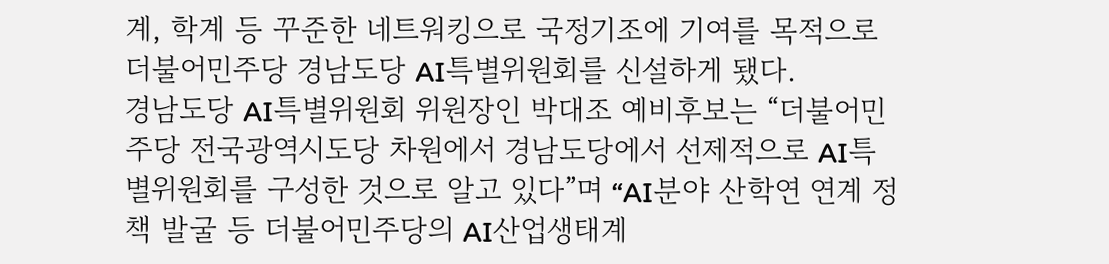계, 학계 등 꾸준한 네트워킹으로 국정기조에 기여를 목적으로 더불어민주당 경남도당 AI특별위원회를 신설하게 됐다.
경남도당 AI특별위원회 위원장인 박대조 예비후보는 “더불어민주당 전국광역시도당 차원에서 경남도당에서 선제적으로 AI특별위원회를 구성한 것으로 알고 있다”며 “AI분야 산학연 연계 정책 발굴 등 더불어민주당의 AI산업생태계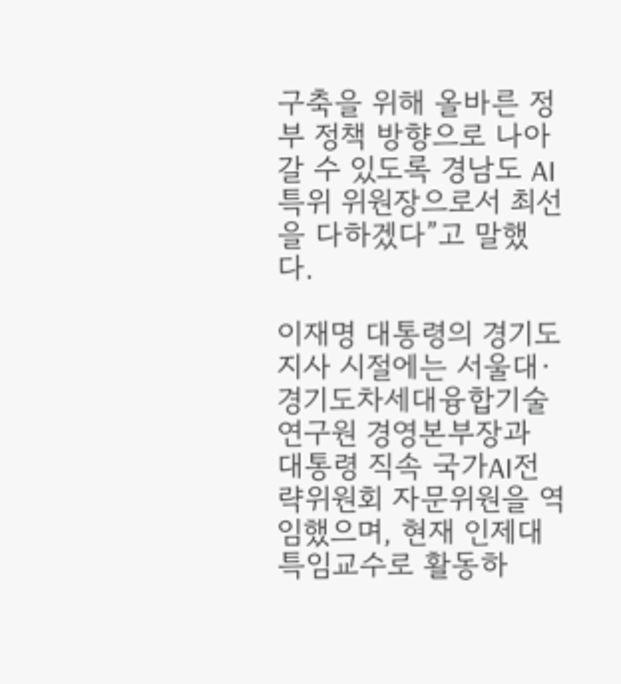구축을 위해 올바른 정부 정책 방향으로 나아갈 수 있도록 경남도 AI특위 위원장으로서 최선을 다하겠다”고 말했다.

이재명 대통령의 경기도지사 시절에는 서울대·경기도차세대융합기술연구원 경영본부장과 대통령 직속 국가AI전략위원회 자문위원을 역임했으며, 현재 인제대 특임교수로 활동하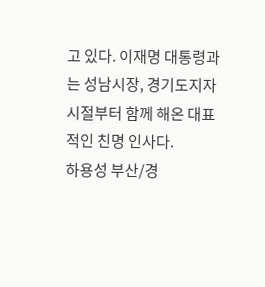고 있다. 이재명 대통령과는 성남시장, 경기도지자 시절부터 함께 해온 대표적인 친명 인사다.
하용성 부산/경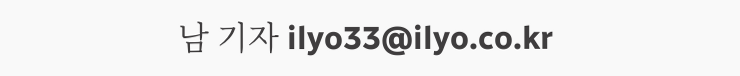남 기자 ilyo33@ilyo.co.kr